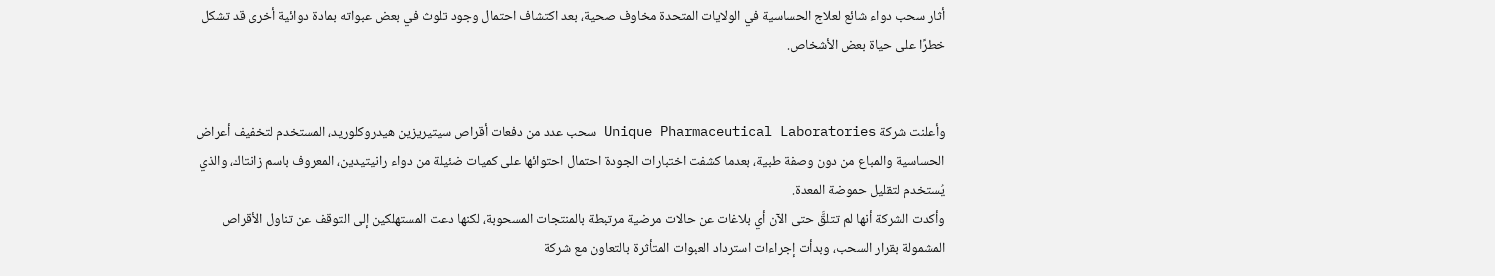أثار سحب دواء شائع لعلاج الحساسية في الولايات المتحدة مخاوف صحية، بعد اكتشاف احتمال وجود تلوث في بعض عبواته بمادة دوائية أخرى قد تشكل خطرًا على حياة بعض الأشخاص.


وأعلنت شركة Unique Pharmaceutical Laboratories سحب عدد من دفعات أقراص سيتيريزين هيدروكلوريد، المستخدم لتخفيف أعراض الحساسية والمباع من دون وصفة طبية، بعدما كشفت اختبارات الجودة احتمال احتوائها على كميات ضئيلة من دواء رانيتيدين، المعروف باسم زانتاك، والذي يُستخدم لتقليل حموضة المعدة.
وأكدت الشركة أنها لم تتلقَّ حتى الآن أي بلاغات عن حالات مرضية مرتبطة بالمنتجات المسحوبة، لكنها دعت المستهلكين إلى التوقف عن تناول الأقراص المشمولة بقرار السحب، وبدأت إجراءات استرداد العبوات المتأثرة بالتعاون مع شركة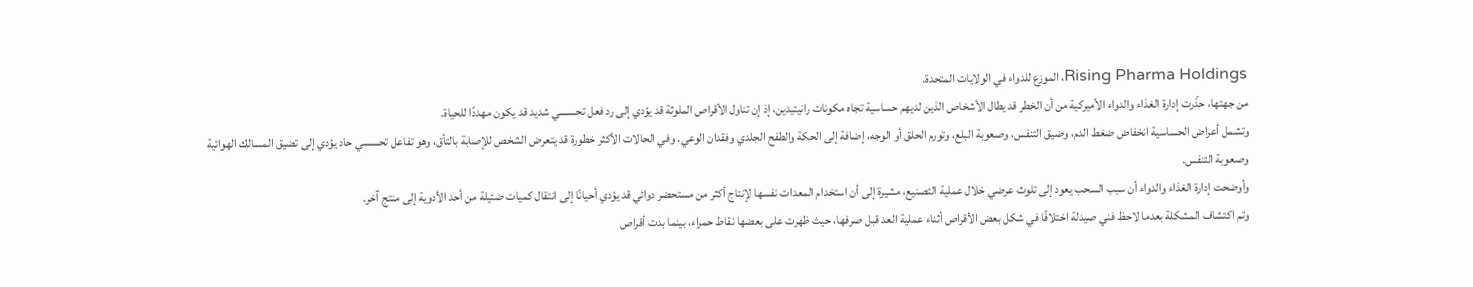Rising Pharma Holdings، الموزع للدواء في الولايات المتحدة.
من جهتها، حذّرت إدارة الغذاء والدواء الأميركية من أن الخطر قد يطال الأشخاص الذين لديهم حساسية تجاه مكونات رانيتيدين، إذ إن تناول الأقراص الملوثة قد يؤدي إلى رد فعل تحسسي شديد قد يكون مهددًا للحياة.
وتشمل أعراض الحساسية انخفاض ضغط الدم، وضيق التنفس، وصعوبة البلع، وتورم الحلق أو الوجه، إضافة إلى الحكة والطفح الجلدي وفقدان الوعي. وفي الحالات الأكثر خطورة قد يتعرض الشخص للإصابة بالتأق، وهو تفاعل تحسسي حاد يؤدي إلى تضيق المسالك الهوائية وصعوبة التنفس.
وأوضحت إدارة الغذاء والدواء أن سبب السحب يعود إلى تلوث عرضي خلال عملية التصنيع، مشيرة إلى أن استخدام المعدات نفسها لإنتاج أكثر من مستحضر دوائي قد يؤدي أحيانًا إلى انتقال كميات ضئيلة من أحد الأدوية إلى منتج آخر.
وتم اكتشاف المشكلة بعدما لاحظ فني صيدلة اختلافًا في شكل بعض الأقراص أثناء عملية العد قبل صرفها، حيث ظهرت على بعضها نقاط حمراء، بينما بدت أقراص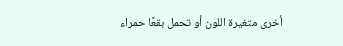أخرى متغيرة اللون أو تحمل بقعًا حمراء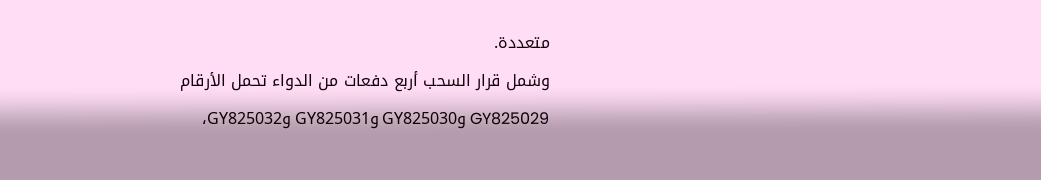متعددة.
وشمل قرار السحب أربع دفعات من الدواء تحمل الأرقام GY825029 وGY825030 وGY825031 وGY825032،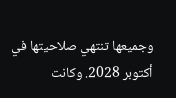وجميعها تنتهي صلاحيتها في أكتوبر 2028. وكانت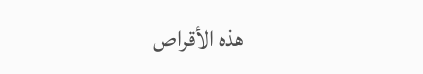هذه الأقراص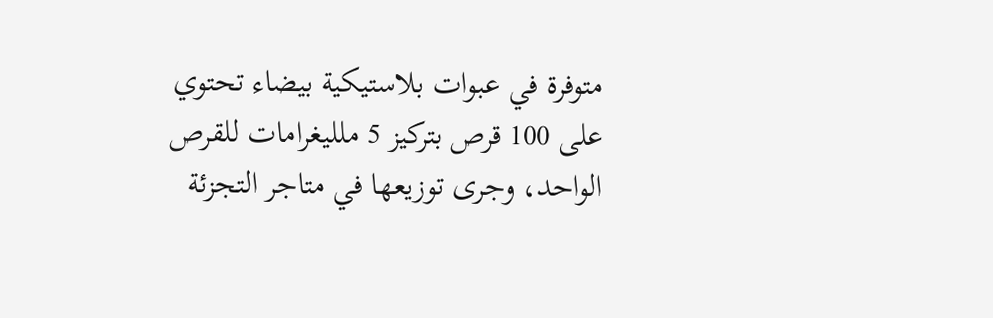متوفرة في عبوات بلاستيكية بيضاء تحتوي على 100 قرص بتركيز 5 ملليغرامات للقرص الواحد، وجرى توزيعها في متاجر التجزئة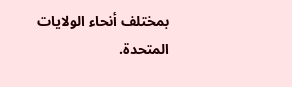بمختلف أنحاء الولايات المتحدة.